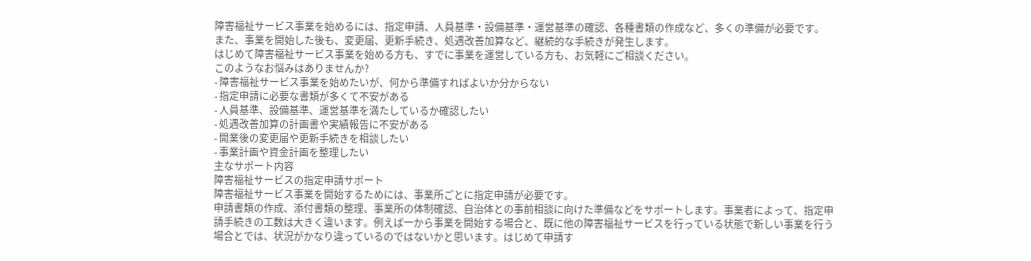障害福祉サービス事業を始めるには、指定申請、人員基準・設備基準・運営基準の確認、各種書類の作成など、多くの準備が必要です。
また、事業を開始した後も、変更届、更新手続き、処遇改善加算など、継続的な手続きが発生します。
はじめて障害福祉サービス事業を始める方も、すでに事業を運営している方も、お気軽にご相談ください。
このようなお悩みはありませんか?
- 障害福祉サービス事業を始めたいが、何から準備すればよいか分からない
- 指定申請に必要な書類が多くて不安がある
- 人員基準、設備基準、運営基準を満たしているか確認したい
- 処遇改善加算の計画書や実績報告に不安がある
- 開業後の変更届や更新手続きを相談したい
- 事業計画や資金計画を整理したい
主なサポート内容
障害福祉サービスの指定申請サポート
障害福祉サービス事業を開始するためには、事業所ごとに指定申請が必要です。
申請書類の作成、添付書類の整理、事業所の体制確認、自治体との事前相談に向けた準備などをサポートします。事業者によって、指定申請手続きの工数は大きく違います。例えば一から事業を開始する場合と、既に他の障害福祉サービスを行っている状態で新しい事業を行う場合とでは、状況がかなり違っているのではないかと思います。はじめて申請す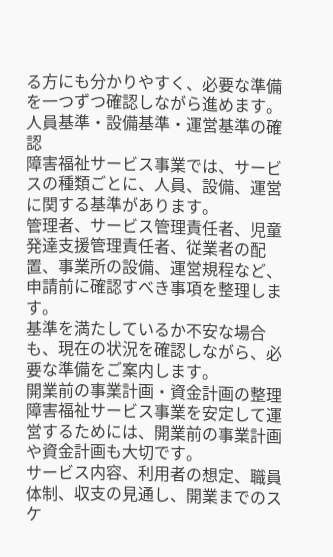る方にも分かりやすく、必要な準備を一つずつ確認しながら進めます。
人員基準・設備基準・運営基準の確認
障害福祉サービス事業では、サービスの種類ごとに、人員、設備、運営に関する基準があります。
管理者、サービス管理責任者、児童発達支援管理責任者、従業者の配置、事業所の設備、運営規程など、申請前に確認すべき事項を整理します。
基準を満たしているか不安な場合も、現在の状況を確認しながら、必要な準備をご案内します。
開業前の事業計画・資金計画の整理
障害福祉サービス事業を安定して運営するためには、開業前の事業計画や資金計画も大切です。
サービス内容、利用者の想定、職員体制、収支の見通し、開業までのスケ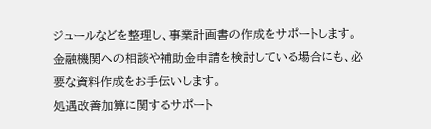ジュールなどを整理し、事業計画書の作成をサポートします。
金融機関への相談や補助金申請を検討している場合にも、必要な資料作成をお手伝いします。
処遇改善加算に関するサポート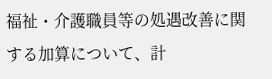福祉・介護職員等の処遇改善に関する加算について、計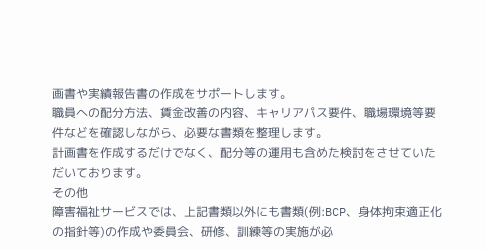画書や実績報告書の作成をサポートします。
職員への配分方法、賃金改善の内容、キャリアパス要件、職場環境等要件などを確認しながら、必要な書類を整理します。
計画書を作成するだけでなく、配分等の運用も含めた検討をさせていただいております。
その他
障害福祉サービスでは、上記書類以外にも書類(例:BCP、身体拘束適正化の指針等)の作成や委員会、研修、訓練等の実施が必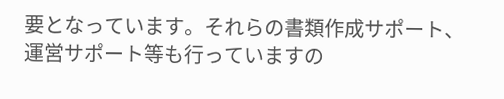要となっています。それらの書類作成サポート、運営サポート等も行っていますの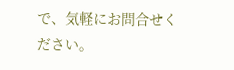で、気軽にお問合せください。